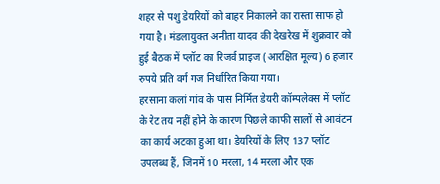शहर से पशु डेयरियों को बाहर निकालने का रास्ता साफ हो गया है। मंडलायुक्त अनीता यादव की देखरेख में शुक्रवार को हुई बैठक में प्लॉट का रिजर्व प्राइज (आरक्षित मूल्य) 6 हजार रुपये प्रति वर्ग गज निर्धारित किया गया।
हरसाना कलां गांव के पास निर्मित डेयरी कॉम्पलेक्स में प्लॉट के रेट तय नहीं होने के कारण पिछले काफी सालों से आवंटन का कार्य अटका हुआ था। डेयरियों के लिए 137 प्लॉट उपलब्ध हैं, जिनमें 10 मरला, 14 मरला और एक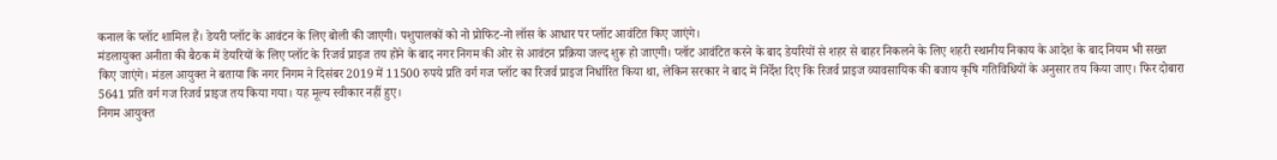कनाल के प्लॉट शामिल हैं। डेयरी प्लॉट के आवंटन के लिए बोली की जाएगी। पशुपालकों को नो प्रोफिट-नो लॉस के आधार पर प्लॉट आवंटित किए जाएंगे।
मंडलायुक्त अनीता की बैठक में डेयरियों के लिए प्लॉट के रिजर्व प्राइज तय होने के बाद नगर निगम की ओर से आवंटन प्रक्रिया जल्द शुरू हो जाएगी। प्लॉट आवंटित करने के बाद डेयरियों से शहर से बाहर निकलने के लिए शहरी स्थानीय निकाय के आदेश के बाद नियम भी सख्त किए जाएंगे। मंडल आयुक्त ने बताया कि नगर निगम ने दिसंबर 2019 में 11500 रुपये प्रति वर्ग गज प्लॉट का रिजर्व प्राइज निर्धारित किया था, लेकिन सरकार ने बाद में निर्देश दिए कि रिजर्व प्राइज व्यावसायिक की बजाय कृषि गतिविधियों के अनुसार तय किया जाए। फिर दोबारा 5641 प्रति वर्ग गज रिजर्व प्राइज तय किया गया। यह मूल्य स्वीकार नहीं हुए।
निगम आयुक्त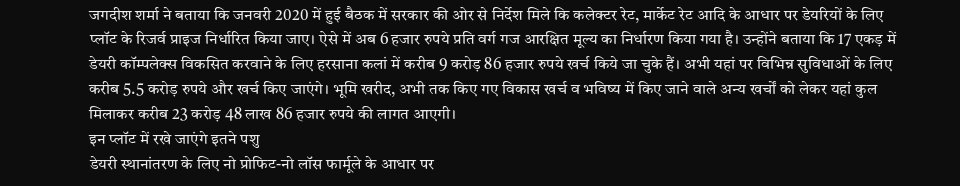जगदीश शर्मा ने बताया कि जनवरी 2020 में हुई बैठक में सरकार की ओर से निर्देश मिले कि कलेक्टर रेट, मार्केट रेट आदि के आधार पर डेयरियों के लिए प्लॉट के रिजर्व प्राइज निर्धारित किया जाए। ऐसे में अब 6 हजार रुपये प्रति वर्ग गज आरक्षित मूल्य का निर्धारण किया गया है। उन्होंने बताया कि 17 एकड़ में डेयरी कॉम्पलेक्स विकसित करवाने के लिए हरसाना कलां में करीब 9 करोड़ 86 हजार रुपये खर्च किये जा चुके हैं। अभी यहां पर विभिन्न सुविधाओं के लिए करीब 5.5 करोड़ रुपये और खर्च किए जाएंगे। भूमि खरीद, अभी तक किए गए विकास खर्च व भविष्य में किए जाने वाले अन्य खर्चों को लेकर यहां कुल मिलाकर करीब 23 करोड़ 48 लाख 86 हजार रुपये की लागत आएगी।
इन प्लॉट में रखे जाएंगे इतने पशु
डेयरी स्थानांतरण के लिए नो प्रोफिट-नो लॉस फार्मूले के आधार पर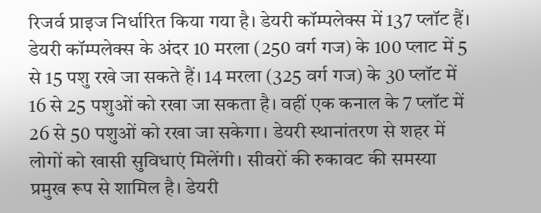रिजर्व प्राइज निर्धारित किया गया है। डेयरी कॉम्पलेक्स में 137 प्लॉट हैं। डेयरी कॉम्पलेक्स के अंदर 10 मरला (250 वर्ग गज) के 100 प्लाट में 5 से 15 पशु रखे जा सकते हैं। 14 मरला (325 वर्ग गज) के 30 प्लॉट में 16 से 25 पशुओं को रखा जा सकता है। वहीं एक कनाल के 7 प्लॉट में 26 से 50 पशुओं को रखा जा सकेगा। डेयरी स्थानांतरण से शहर में लोगों को खासी सुविधाएं मिलेंगी। सीवरों की रुकावट की समस्या प्रमुख रूप से शामिल है। डेयरी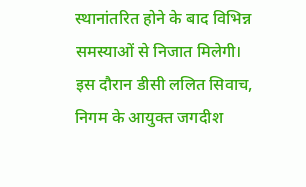स्थानांतरित होने के बाद विभिन्न समस्याओं से निजात मिलेगी। इस दौरान डीसी ललित सिवाच, निगम के आयुक्त जगदीश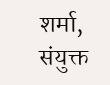शर्मा, संयुक्त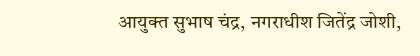आयुक्त सुभाष चंद्र, नगराधीश जितेंद्र जोशी,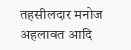तहसीलदार मनोज अहलावत आदि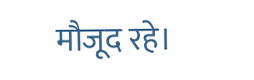मौजूद रहे।